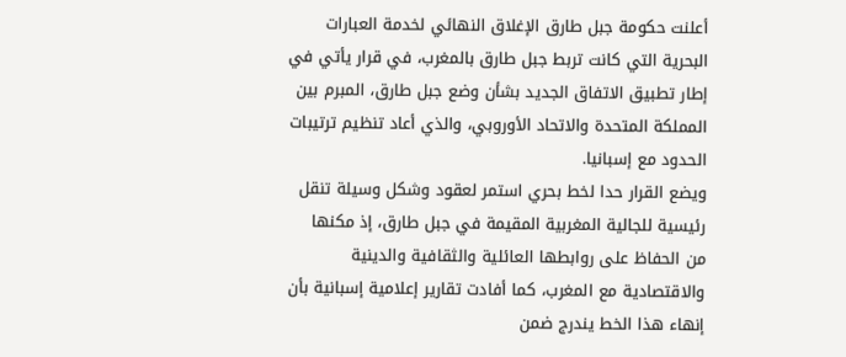أعلنت حكومة جبل طارق الإغلاق النهائي لخدمة العبارات البحرية التي كانت تربط جبل طارق بالمغرب، في قرار يأتي في إطار تطبيق الاتفاق الجديد بشأن وضع جبل طارق، المبرم بين المملكة المتحدة والاتحاد الأوروبي، والذي أعاد تنظيم ترتيبات الحدود مع إسبانيا.
ويضع القرار حدا لخط بحري استمر لعقود وشكل وسيلة تنقل رئيسية للجالية المغربية المقيمة في جبل طارق، إذ مكنها من الحفاظ على روابطها العائلية والثقافية والدينية والاقتصادية مع المغرب، كما أفادت تقارير إعلامية إسبانية بأن إنهاء هذا الخط يندرج ضمن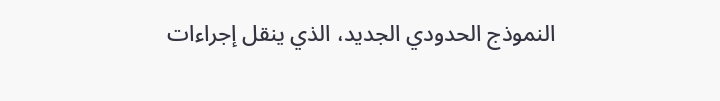النموذج الحدودي الجديد، الذي ينقل إجراءات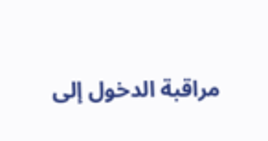مراقبة الدخول إلى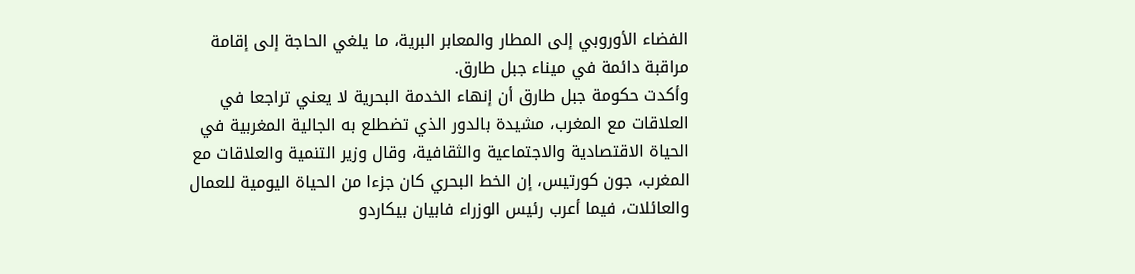الفضاء الأوروبي إلى المطار والمعابر البرية، ما يلغي الحاجة إلى إقامة مراقبة دائمة في ميناء جبل طارق.
وأكدت حكومة جبل طارق أن إنهاء الخدمة البحرية لا يعني تراجعا في العلاقات مع المغرب، مشيدة بالدور الذي تضطلع به الجالية المغربية في الحياة الاقتصادية والاجتماعية والثقافية، وقال وزير التنمية والعلاقات مع المغرب، جون كورتيس، إن الخط البحري كان جزءا من الحياة اليومية للعمال والعائلات، فيما أعرب رئيس الوزراء فابيان بيكاردو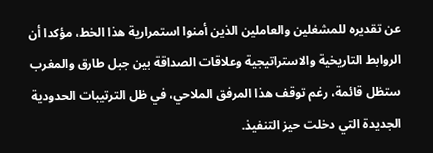عن تقديره للمشغلين والعاملين الذين أمنوا استمرارية هذا الخط، مؤكدا أن الروابط التاريخية والاستراتيجية وعلاقات الصداقة بين جبل طارق والمغرب ستظل قائمة، رغم توقف هذا المرفق الملاحي، في ظل الترتيبات الحدودية الجديدة التي دخلت حيز التنفيذ.